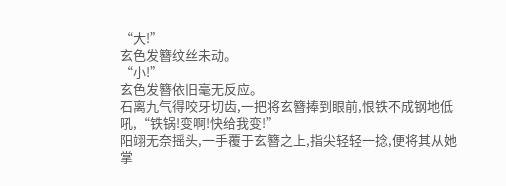“大!”
玄色发簪纹丝未动。
“小!”
玄色发簪依旧毫无反应。
石离九气得咬牙切齿,一把将玄簪捧到眼前,恨铁不成钢地低吼,“铁锅!变啊!快给我变!”
阳翊无奈摇头,一手覆于玄簪之上,指尖轻轻一捻,便将其从她掌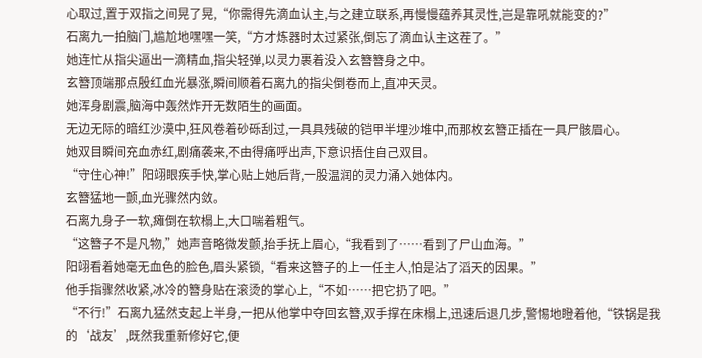心取过,置于双指之间晃了晃,“你需得先滴血认主,与之建立联系,再慢慢蕴养其灵性,岂是靠吼就能变的?”
石离九一拍脑门,尴尬地嘿嘿一笑,“方才炼器时太过紧张,倒忘了滴血认主这茬了。”
她连忙从指尖逼出一滴精血,指尖轻弹,以灵力裹着没入玄簪簪身之中。
玄簪顶端那点殷红血光暴涨,瞬间顺着石离九的指尖倒卷而上,直冲天灵。
她浑身剧震,脑海中轰然炸开无数陌生的画面。
无边无际的暗红沙漠中,狂风卷着砂砾刮过,一具具残破的铠甲半埋沙堆中,而那枚玄簪正插在一具尸骸眉心。
她双目瞬间充血赤红,剧痛袭来,不由得痛呼出声,下意识捂住自己双目。
“守住心神!”阳翊眼疾手快,掌心贴上她后背,一股温润的灵力涌入她体内。
玄簪猛地一颤,血光骤然内敛。
石离九身子一软,瘫倒在软榻上,大口喘着粗气。
“这簪子不是凡物,”她声音略微发颤,抬手抚上眉心,“我看到了……看到了尸山血海。”
阳翊看着她毫无血色的脸色,眉头紧锁,“看来这簪子的上一任主人,怕是沾了滔天的因果。”
他手指骤然收紧,冰冷的簪身贴在滚烫的掌心上,“不如……把它扔了吧。”
“不行!”石离九猛然支起上半身,一把从他掌中夺回玄簪,双手撑在床榻上,迅速后退几步,警惕地瞪着他,“铁锅是我的‘战友’,既然我重新修好它,便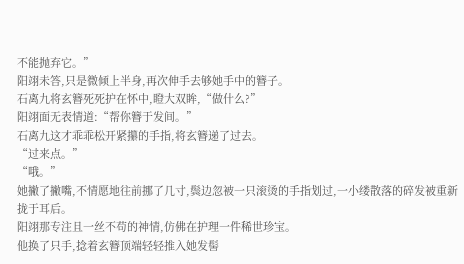不能抛弃它。”
阳翊未答,只是微倾上半身,再次伸手去够她手中的簪子。
石离九将玄簪死死护在怀中,瞪大双眸,“做什么?”
阳翊面无表情道:“帮你簪于发间。”
石离九这才乖乖松开紧攥的手指,将玄簪递了过去。
“过来点。”
“哦。”
她撇了撇嘴,不情愿地往前挪了几寸,鬓边忽被一只滚烫的手指划过,一小缕散落的碎发被重新拢于耳后。
阳翊那专注且一丝不苟的神情,仿佛在护理一件稀世珍宝。
他换了只手,捻着玄簪顶端轻轻推入她发髻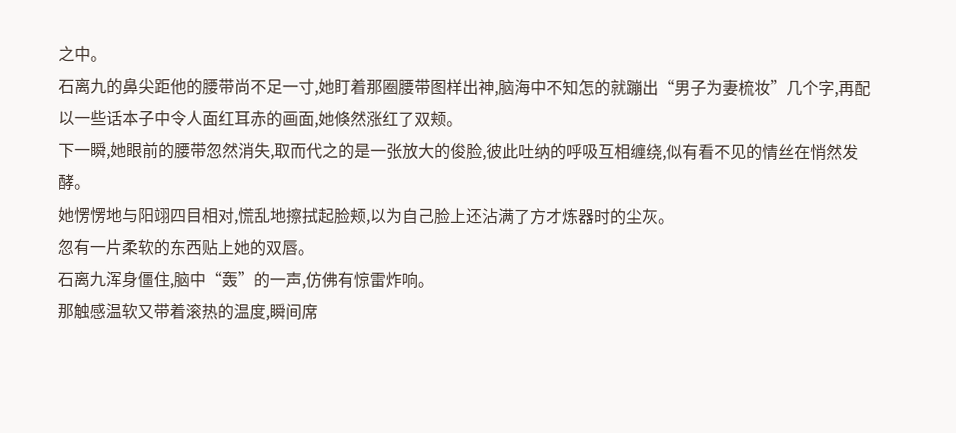之中。
石离九的鼻尖距他的腰带尚不足一寸,她盯着那圈腰带图样出神,脑海中不知怎的就蹦出“男子为妻梳妆”几个字,再配以一些话本子中令人面红耳赤的画面,她倏然涨红了双颊。
下一瞬,她眼前的腰带忽然消失,取而代之的是一张放大的俊脸,彼此吐纳的呼吸互相缠绕,似有看不见的情丝在悄然发酵。
她愣愣地与阳翊四目相对,慌乱地擦拭起脸颊,以为自己脸上还沾满了方才炼器时的尘灰。
忽有一片柔软的东西贴上她的双唇。
石离九浑身僵住,脑中“轰”的一声,仿佛有惊雷炸响。
那触感温软又带着滚热的温度,瞬间席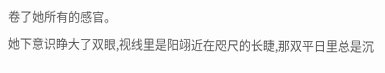卷了她所有的感官。
她下意识睁大了双眼,视线里是阳翊近在咫尺的长睫,那双平日里总是沉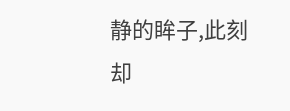静的眸子,此刻却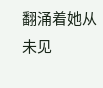翻涌着她从未见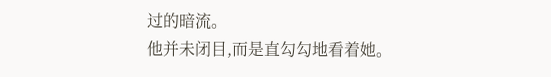过的暗流。
他并未闭目,而是直勾勾地看着她。